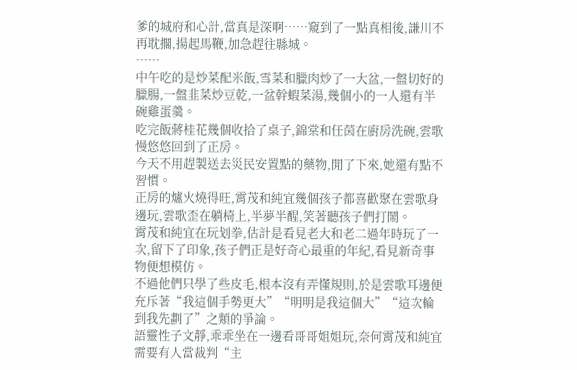爹的城府和心計,當真是深啊……窺到了一點真相後,謙川不再耽擱,揚起馬鞭,加急趕往縣城。
……
中午吃的是炒菜配米飯,雪菜和臘肉炒了一大盆,一盤切好的臘腸,一盤韭菜炒豆乾,一盆幹蝦菜湯,幾個小的一人還有半碗雞蛋羹。
吃完飯蔣桂花幾個收拾了桌子,錦棠和任茵在廚房洗碗,雲歌慢悠悠回到了正房。
今天不用趕製送去災民安置點的藥物,閒了下來,她還有點不習慣。
正房的爐火燒得旺,霄茂和純宜幾個孩子都喜歡聚在雲歌身邊玩,雲歌歪在躺椅上,半夢半醒,笑著聽孩子們打鬧。
霄茂和純宜在玩划拳,估計是看見老大和老二過年時玩了一次,留下了印象,孩子們正是好奇心最重的年紀,看見新奇事物便想模仿。
不過他們只學了些皮毛,根本沒有弄懂規則,於是雲歌耳邊便充斥著“我這個手勢更大”“明明是我這個大”“這次輪到我先劃了”之類的爭論。
語靈性子文靜,乖乖坐在一邊看哥哥姐姐玩,奈何霄茂和純宜需要有人當裁判“主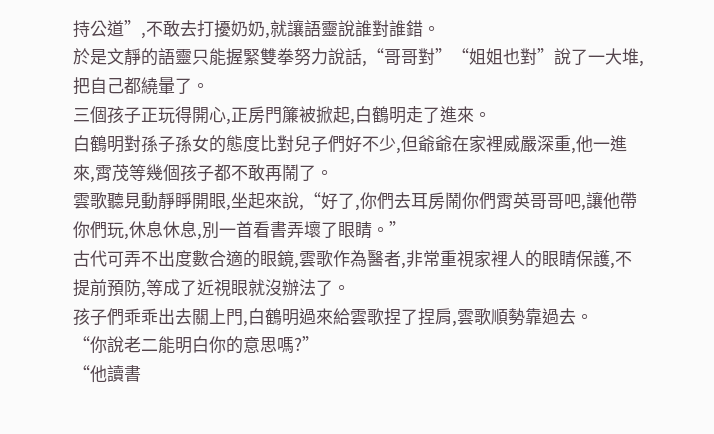持公道”,不敢去打擾奶奶,就讓語靈說誰對誰錯。
於是文靜的語靈只能握緊雙拳努力說話,“哥哥對”“姐姐也對”說了一大堆,把自己都繞暈了。
三個孩子正玩得開心,正房門簾被掀起,白鶴明走了進來。
白鶴明對孫子孫女的態度比對兒子們好不少,但爺爺在家裡威嚴深重,他一進來,霄茂等幾個孩子都不敢再鬧了。
雲歌聽見動靜睜開眼,坐起來說,“好了,你們去耳房鬧你們霄英哥哥吧,讓他帶你們玩,休息休息,別一首看書弄壞了眼睛。”
古代可弄不出度數合適的眼鏡,雲歌作為醫者,非常重視家裡人的眼睛保護,不提前預防,等成了近視眼就沒辦法了。
孩子們乖乖出去關上門,白鶴明過來給雲歌捏了捏肩,雲歌順勢靠過去。
“你說老二能明白你的意思嗎?”
“他讀書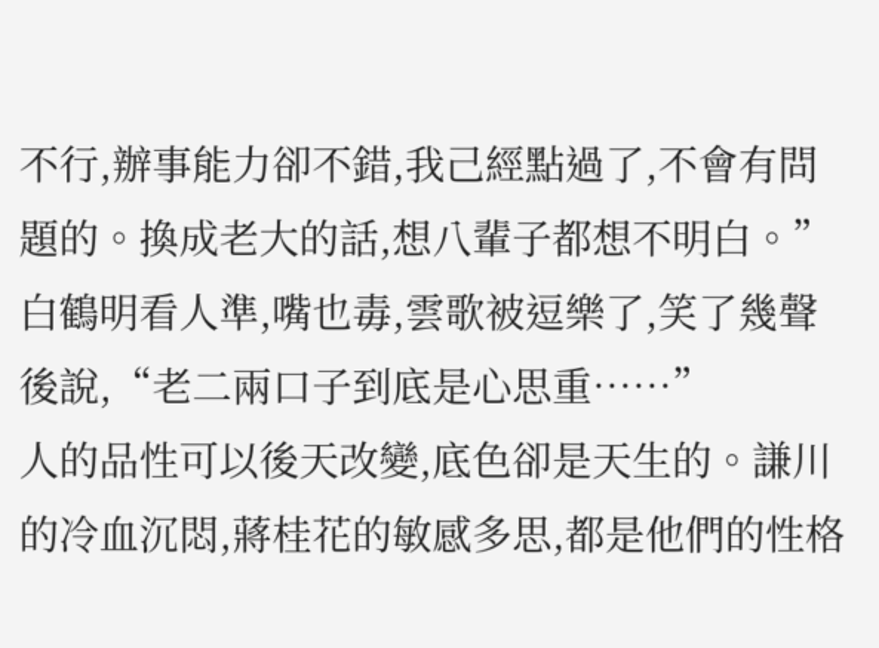不行,辦事能力卻不錯,我己經點過了,不會有問題的。換成老大的話,想八輩子都想不明白。”
白鶴明看人準,嘴也毒,雲歌被逗樂了,笑了幾聲後說,“老二兩口子到底是心思重……”
人的品性可以後天改變,底色卻是天生的。謙川的冷血沉悶,蔣桂花的敏感多思,都是他們的性格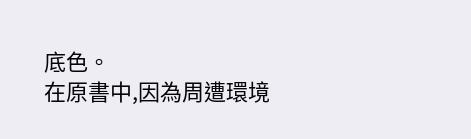底色。
在原書中,因為周遭環境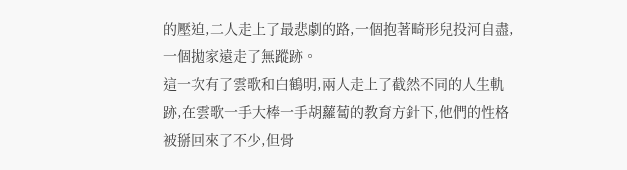的壓迫,二人走上了最悲劇的路,一個抱著畸形兒投河自盡,一個拋家遠走了無蹤跡。
這一次有了雲歌和白鶴明,兩人走上了截然不同的人生軌跡,在雲歌一手大棒一手胡蘿蔔的教育方針下,他們的性格被掰回來了不少,但骨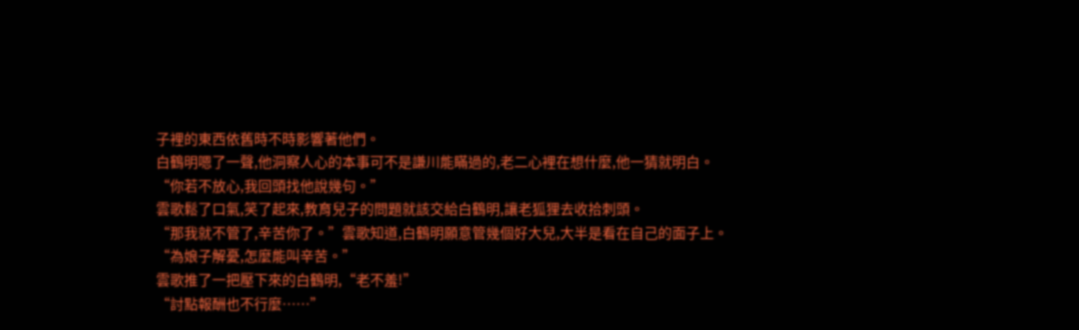子裡的東西依舊時不時影響著他們。
白鶴明嗯了一聲,他洞察人心的本事可不是謙川能瞞過的,老二心裡在想什麼,他一猜就明白。
“你若不放心,我回頭找他說幾句。”
雲歌鬆了口氣,笑了起來,教育兒子的問題就該交給白鶴明,讓老狐狸去收拾刺頭。
“那我就不管了,辛苦你了。”雲歌知道,白鶴明願意管幾個好大兒,大半是看在自己的面子上。
“為娘子解憂,怎麼能叫辛苦。”
雲歌推了一把壓下來的白鶴明,“老不羞!”
“討點報酬也不行麼……”